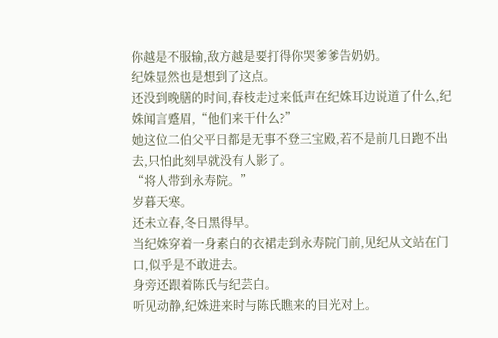你越是不服输,敌方越是要打得你哭爹爹告奶奶。
纪姝显然也是想到了这点。
还没到晚膳的时间,春枝走过来低声在纪姝耳边说道了什么,纪姝闻言蹙眉,“他们来干什么?”
她这位二伯父平日都是无事不登三宝殿,若不是前几日跑不出去,只怕此刻早就没有人影了。
“将人带到永寿院。”
岁暮天寒。
还未立春,冬日黑得早。
当纪姝穿着一身素白的衣裙走到永寿院门前,见纪从文站在门口,似乎是不敢进去。
身旁还跟着陈氏与纪芸白。
听见动静,纪姝进来时与陈氏瞧来的目光对上。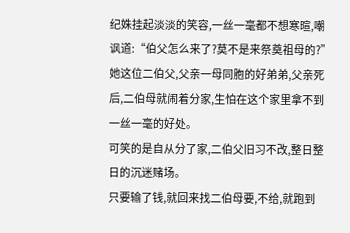纪姝挂起淡淡的笑容,一丝一毫都不想寒暄,嘲讽道:“伯父怎么来了?莫不是来祭奠祖母的?”
她这位二伯父,父亲一母同胞的好弟弟,父亲死后,二伯母就闹着分家,生怕在这个家里拿不到一丝一毫的好处。
可笑的是自从分了家,二伯父旧习不改,整日整日的沉迷赌场。
只要输了钱,就回来找二伯母要,不给,就跑到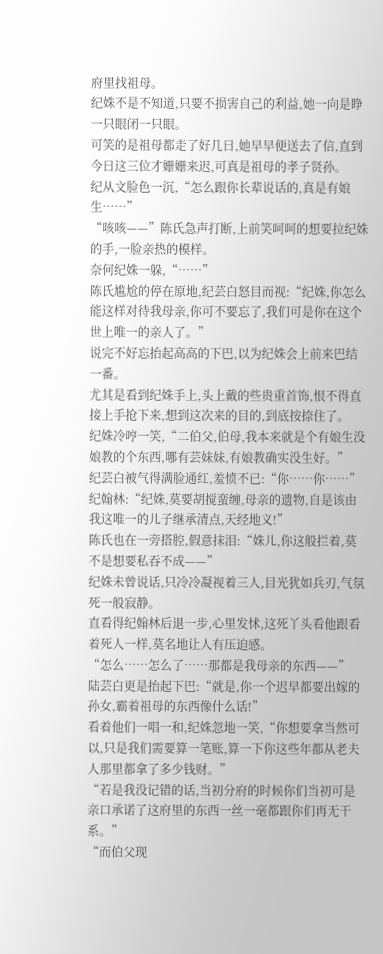府里找祖母。
纪姝不是不知道,只要不损害自己的利益,她一向是睁一只眼闭一只眼。
可笑的是祖母都走了好几日,她早早便送去了信,直到今日这三位才姗姗来迟,可真是祖母的孝子贤孙。
纪从文脸色一沉,“怎么跟你长辈说话的,真是有娘生……”
“咳咳——”陈氏急声打断,上前笑呵呵的想要拉纪姝的手,一脸亲热的模样。
奈何纪姝一躲,“……”
陈氏尴尬的停在原地,纪芸白怒目而视:“纪姝,你怎么能这样对待我母亲,你可不要忘了,我们可是你在这个世上唯一的亲人了。”
说完不好忘抬起高高的下巴,以为纪姝会上前来巴结一番。
尤其是看到纪姝手上,头上戴的些贵重首饰,恨不得直接上手抢下来,想到这次来的目的,到底按捺住了。
纪姝冷哼一笑,“二伯父,伯母,我本来就是个有娘生没娘教的个东西,哪有芸妹妹,有娘教确实没生好。”
纪芸白被气得满脸通红,羞愤不已:“你……你……”
纪翰林:“纪姝,莫要胡搅蛮缠,母亲的遗物,自是该由我这唯一的儿子继承清点,天经地义!”
陈氏也在一旁搭腔,假意抹泪:“姝儿,你这般拦着,莫不是想要私吞不成——”
纪姝未曾说话,只冷冷凝视着三人,目光犹如兵刃,气氛死一般寂静。
直看得纪翰林后退一步,心里发怵,这死丫头看他跟看着死人一样,莫名地让人有压迫感。
“怎么……怎么了……那都是我母亲的东西——”
陆芸白更是抬起下巴:“就是,你一个迟早都要出嫁的孙女,霸着祖母的东西像什么话!”
看着他们一唱一和,纪姝忽地一笑,“你想要拿当然可以,只是我们需要算一笔账,算一下你这些年都从老夫人那里都拿了多少钱财。”
“若是我没记错的话,当初分府的时候你们当初可是亲口承诺了这府里的东西一丝一毫都跟你们再无干系。”
“而伯父现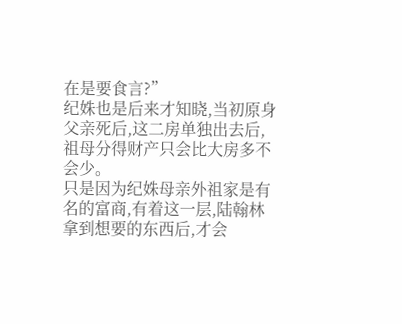在是要食言?”
纪姝也是后来才知晓,当初原身父亲死后,这二房单独出去后,祖母分得财产只会比大房多不会少。
只是因为纪姝母亲外祖家是有名的富商,有着这一层,陆翰林拿到想要的东西后,才会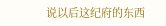说以后这纪府的东西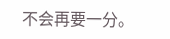不会再要一分。